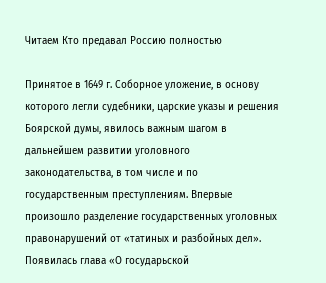Читаем Кто предавал Россию полностью

Принятое в 1649 г. Соборное уложение, в основу которого легли судебники, царские указы и решения Боярской думы, явилось важным шагом в дальнейшем развитии уголовного законодательства, в том числе и по государственным преступлениям. Впервые произошло разделение государственных уголовных правонарушений от «татиных и разбойных дел». Появилась глава «О государьской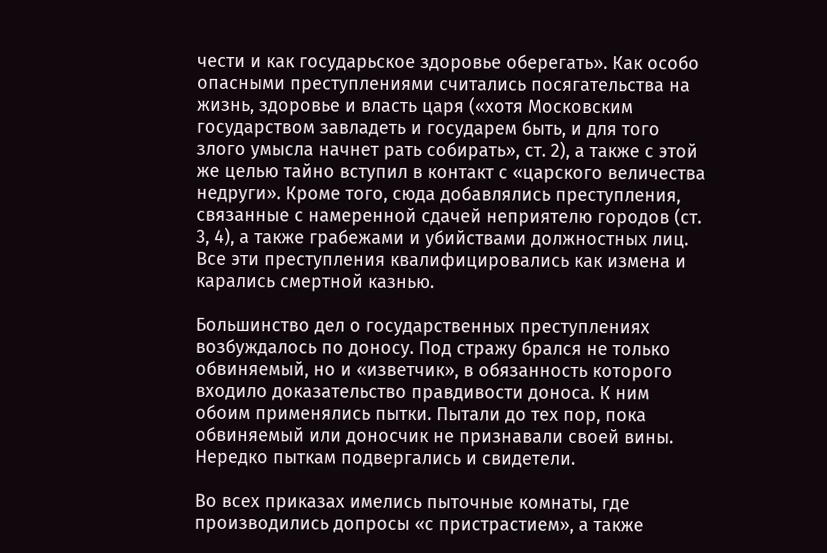чести и как государьское здоровье оберегать». Как особо опасными преступлениями считались посягательства на жизнь, здоровье и власть царя («хотя Московским государством завладеть и государем быть, и для того злого умысла начнет рать собирать», ст. 2), а также с этой же целью тайно вступил в контакт с «царского величества недруги». Кроме того, сюда добавлялись преступления, связанные с намеренной сдачей неприятелю городов (ст. 3, 4), а также грабежами и убийствами должностных лиц. Все эти преступления квалифицировались как измена и карались смертной казнью.

Большинство дел о государственных преступлениях возбуждалось по доносу. Под стражу брался не только обвиняемый, но и «изветчик», в обязанность которого входило доказательство правдивости доноса. К ним обоим применялись пытки. Пытали до тех пор, пока обвиняемый или доносчик не признавали своей вины. Нередко пыткам подвергались и свидетели.

Во всех приказах имелись пыточные комнаты, где производились допросы «с пристрастием», а также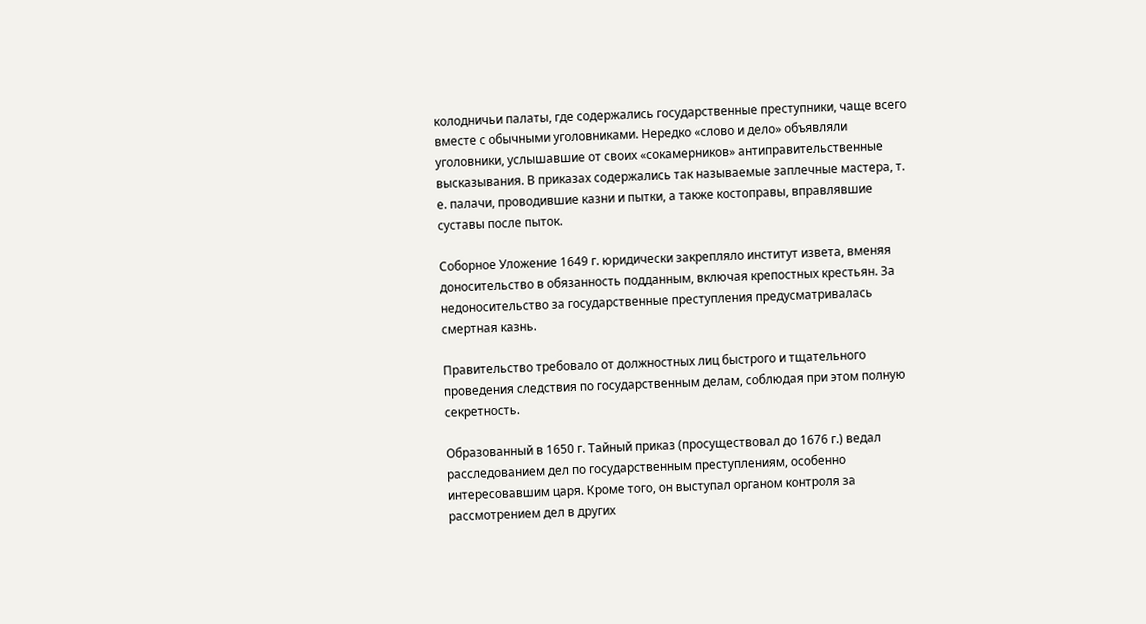колодничьи палаты, где содержались государственные преступники, чаще всего вместе с обычными уголовниками. Нередко «слово и дело» объявляли уголовники, услышавшие от своих «сокамерников» антиправительственные высказывания. В приказах содержались так называемые заплечные мастера, т. е. палачи, проводившие казни и пытки, а также костоправы, вправлявшие суставы после пыток.

Соборное Уложение 1649 г. юридически закрепляло институт извета, вменяя доносительство в обязанность подданным, включая крепостных крестьян. За недоносительство за государственные преступления предусматривалась смертная казнь.

Правительство требовало от должностных лиц быстрого и тщательного проведения следствия по государственным делам, соблюдая при этом полную секретность.

Образованный в 1650 г. Тайный приказ (просуществовал до 1676 г.) ведал расследованием дел по государственным преступлениям, особенно интересовавшим царя. Кроме того, он выступал органом контроля за рассмотрением дел в других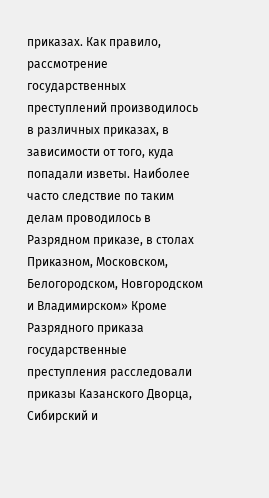приказах. Как правило, рассмотрение государственных преступлений производилось в различных приказах, в зависимости от того, куда попадали изветы. Наиболее часто следствие по таким делам проводилось в Разрядном приказе, в столах Приказном, Московском, Белогородском, Новгородском и Владимирском» Кроме Разрядного приказа государственные преступления расследовали приказы Казанского Дворца, Сибирский и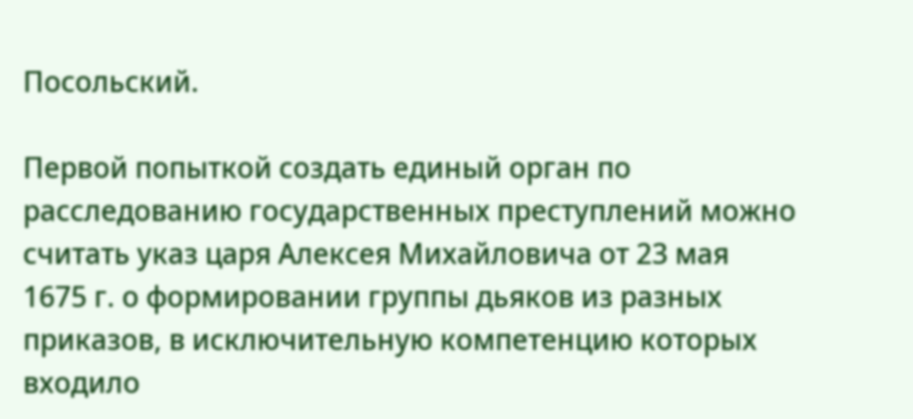Посольский.

Первой попыткой создать единый орган по расследованию государственных преступлений можно считать указ царя Алексея Михайловича от 23 мая 1675 г. о формировании группы дьяков из разных приказов, в исключительную компетенцию которых входило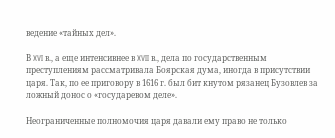ведение «тайных дел».

В XVI в., а еще интенсивнее в XVII в., дела по государственным преступлениям рассматривала Боярская дума, иногда в присутствии царя. Так, по ее приговору в 1616 г. был бит кнутом рязанец Бузовлев за ложный донос о «государевом деле».

Неограниченные полномочия царя давали ему право не только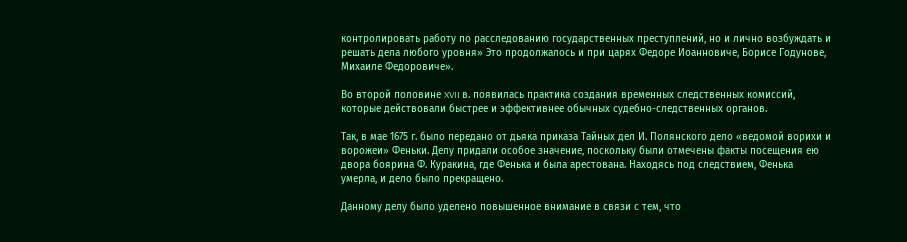контролировать работу по расследованию государственных преступлений, но и лично возбуждать и решать дела любого уровня» Это продолжалось и при царях Федоре Иоанновиче, Борисе Годунове, Михаиле Федоровиче».

Во второй половине XVII в. появилась практика создания временных следственных комиссий, которые действовали быстрее и эффективнее обычных судебно-следственных органов.

Так, в мае 1675 г. было передано от дьяка приказа Тайных дел И. Полянского дело «ведомой ворихи и ворожеи» Феньки. Делу придали особое значение, поскольку были отмечены факты посещения ею двора боярина Ф. Куракина, где Фенька и была арестована. Находясь под следствием, Фенька умерла, и дело было прекращено.

Данному делу было уделено повышенное внимание в связи с тем, что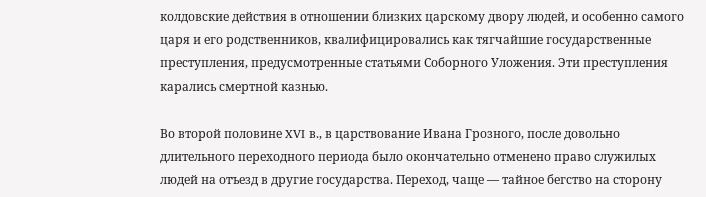колдовские действия в отношении близких царскому двору людей, и особенно самого царя и его родственников, квалифицировались как тягчайшие государственные преступления, предусмотренные статьями Соборного Уложения. Эти преступления карались смертной казнью.

Во второй половине XVI в., в царствование Ивана Грозного, после довольно длительного переходного периода было окончательно отменено право служилых людей на отъезд в другие государства. Переход, чаще — тайное бегство на сторону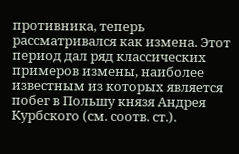противника, теперь рассматривался как измена. Этот период дал ряд классических примеров измены, наиболее известным из которых является побег в Польшу князя Андрея Курбского (см. соотв. ст.).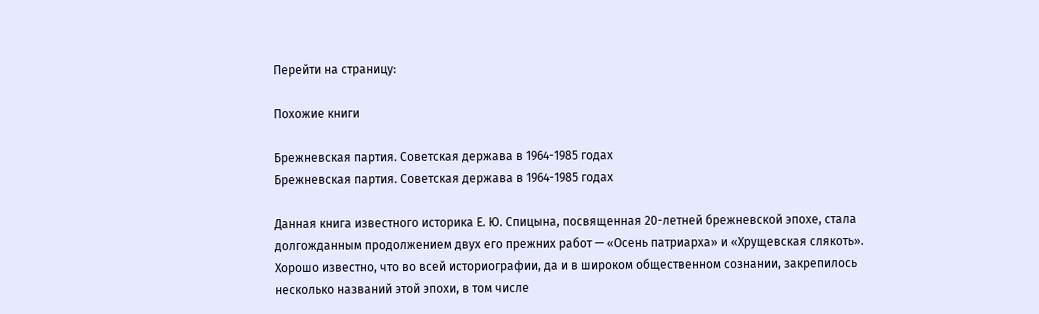Перейти на страницу:

Похожие книги

Брежневская партия. Советская держава в 1964-1985 годах
Брежневская партия. Советская держава в 1964-1985 годах

Данная книга известного историка Е. Ю. Спицына, посвященная 20-летней брежневской эпохе, стала долгожданным продолжением двух его прежних работ — «Осень патриарха» и «Хрущевская слякоть». Хорошо известно, что во всей историографии, да и в широком общественном сознании, закрепилось несколько названий этой эпохи, в том числе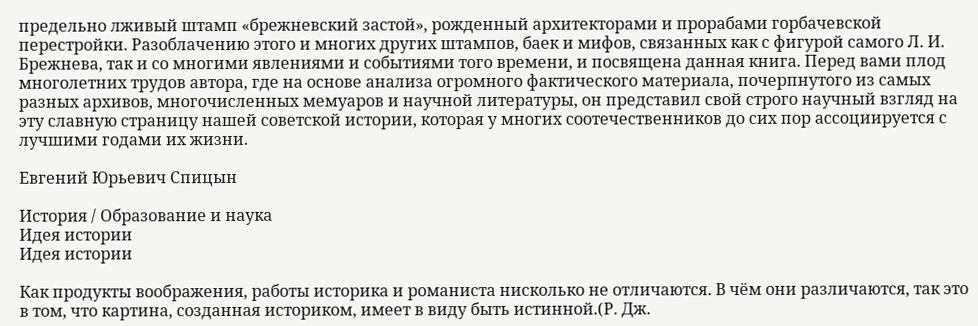предельно лживый штамп «брежневский застой», рожденный архитекторами и прорабами горбачевской перестройки. Разоблачению этого и многих других штампов, баек и мифов, связанных как с фигурой самого Л. И. Брежнева, так и со многими явлениями и событиями того времени, и посвящена данная книга. Перед вами плод многолетних трудов автора, где на основе анализа огромного фактического материала, почерпнутого из самых разных архивов, многочисленных мемуаров и научной литературы, он представил свой строго научный взгляд на эту славную страницу нашей советской истории, которая у многих соотечественников до сих пор ассоциируется с лучшими годами их жизни.

Евгений Юрьевич Спицын

История / Образование и наука
Идея истории
Идея истории

Как продукты воображения, работы историка и романиста нисколько не отличаются. В чём они различаются, так это в том, что картина, созданная историком, имеет в виду быть истинной.(Р. Дж.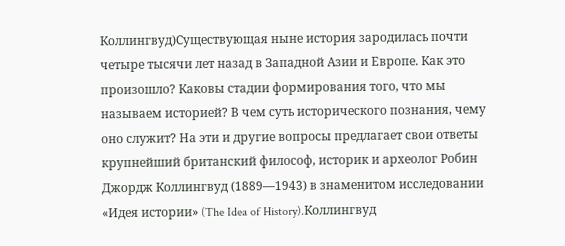Коллингвуд)Существующая ныне история зародилась почти четыре тысячи лет назад в Западной Азии и Европе. Как это произошло? Каковы стадии формирования того, что мы называем историей? В чем суть исторического познания, чему оно служит? На эти и другие вопросы предлагает свои ответы крупнейший британский философ, историк и археолог Робин Джордж Коллингвуд (1889—1943) в знаменитом исследовании «Идея истории» (The Idea of History).Коллингвуд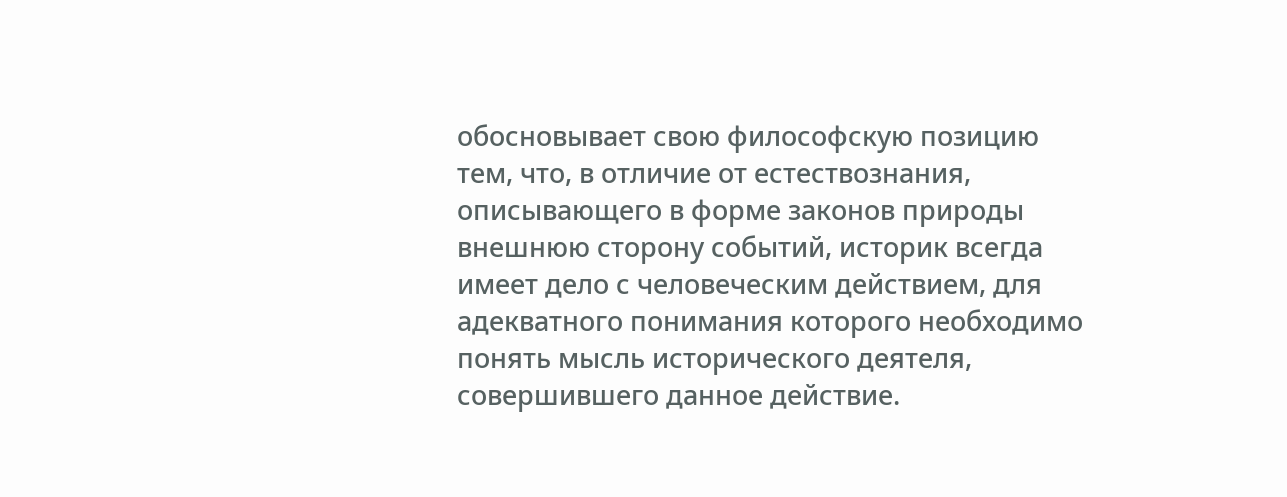обосновывает свою философскую позицию тем, что, в отличие от естествознания, описывающего в форме законов природы внешнюю сторону событий, историк всегда имеет дело с человеческим действием, для адекватного понимания которого необходимо понять мысль исторического деятеля, совершившего данное действие.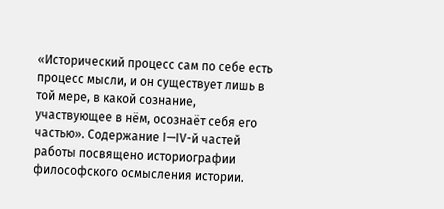«Исторический процесс сам по себе есть процесс мысли, и он существует лишь в той мере, в какой сознание, участвующее в нём, осознаёт себя его частью». Содержание I—IV-й частей работы посвящено историографии философского осмысления истории.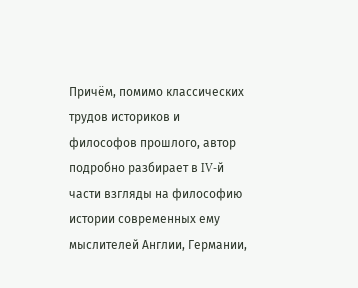Причём, помимо классических трудов историков и философов прошлого, автор подробно разбирает в IV-й части взгляды на философию истории современных ему мыслителей Англии, Германии,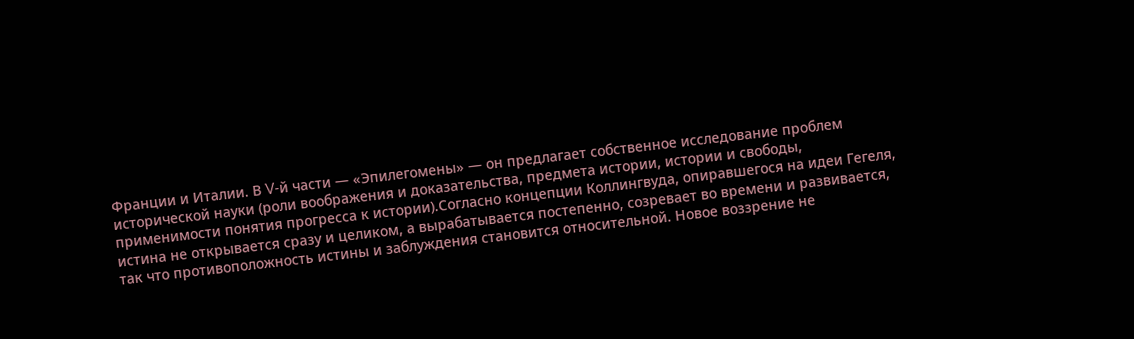Франции и Италии. В V-й части — «Эпилегомены» — он предлагает собственное исследование проблем исторической науки (роли воображения и доказательства, предмета истории, истории и свободы, применимости понятия прогресса к истории).Согласно концепции Коллингвуда, опиравшегося на идеи Гегеля, истина не открывается сразу и целиком, а вырабатывается постепенно, созревает во времени и развивается, так что противоположность истины и заблуждения становится относительной. Новое воззрение не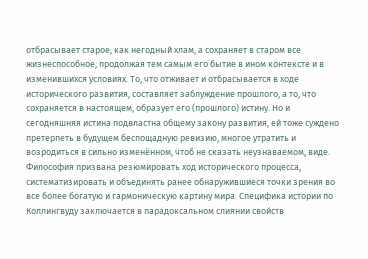отбрасывает старое, как негодный хлам, а сохраняет в старом все жизнеспособное, продолжая тем самым его бытие в ином контексте и в изменившихся условиях. То, что отживает и отбрасывается в ходе исторического развития, составляет заблуждение прошлого, а то, что сохраняется в настоящем, образует его (прошлого) истину. Но и сегодняшняя истина подвластна общему закону развития, ей тоже суждено претерпеть в будущем беспощадную ревизию, многое утратить и возродиться в сильно изменённом, чтоб не сказать неузнаваемом, виде. Философия призвана резюмировать ход исторического процесса, систематизировать и объединять ранее обнаружившиеся точки зрения во все более богатую и гармоническую картину мира. Специфика истории по Коллингвуду заключается в парадоксальном слиянии свойств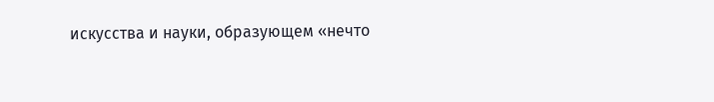искусства и науки, образующем «нечто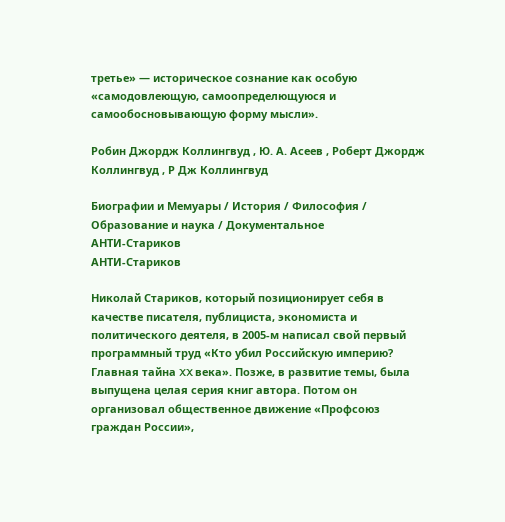третье» — историческое сознание как особую «самодовлеющую, самоопределющуюся и самообосновывающую форму мысли».

Робин Джордж Коллингвуд , Ю. А. Асеев , Роберт Джордж Коллингвуд , Р Дж Коллингвуд

Биографии и Мемуары / История / Философия / Образование и наука / Документальное
АНТИ-Стариков
АНТИ-Стариков

Николай Стариков, который позиционирует себя в качестве писателя, публициста, экономиста и политического деятеля, в 2005-м написал свой первый программный труд «Кто убил Российскую империю? Главная тайна XX века». Позже, в развитие темы, была выпущена целая серия книг автора. Потом он организовал общественное движение «Профсоюз граждан России»,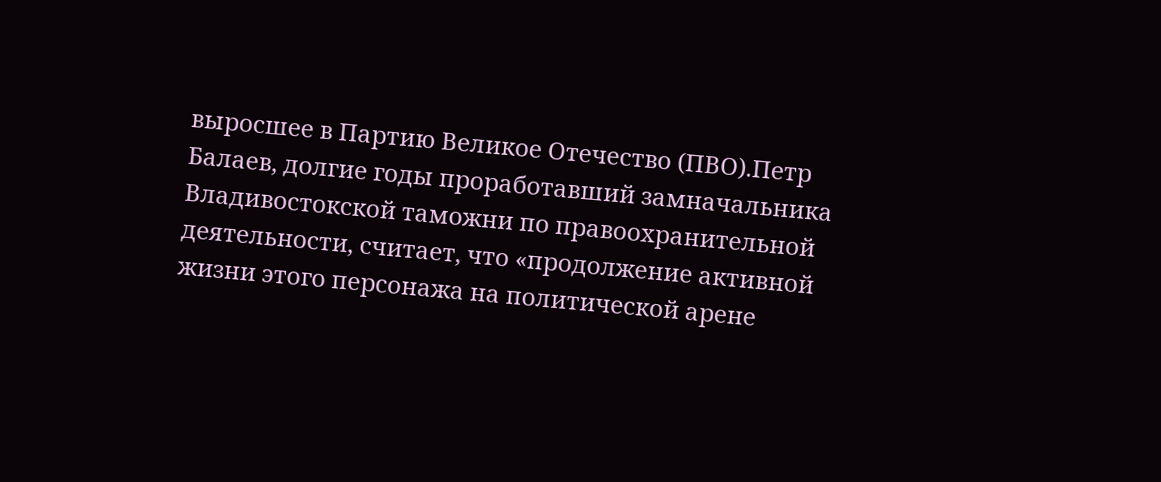выросшее в Партию Великое Отечество (ПВО).Петр Балаев, долгие годы проработавший замначальника Владивостокской таможни по правоохранительной деятельности, считает, что «продолжение активной жизни этого персонажа на политической арене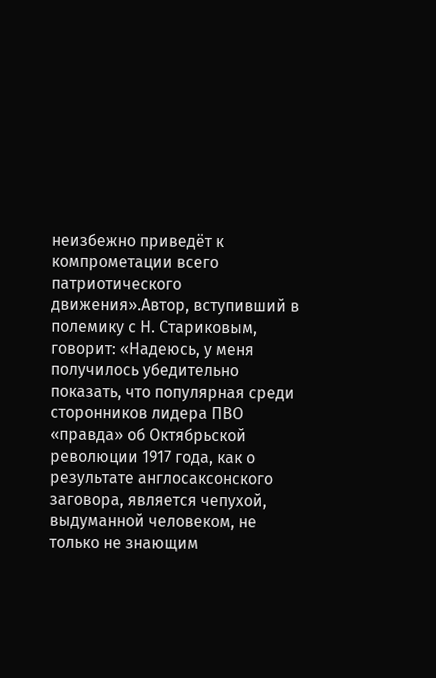неизбежно приведёт к компрометации всего патриотического движения».Автор, вступивший в полемику с Н. Стариковым, говорит: «Надеюсь, у меня получилось убедительно показать, что популярная среди сторонников лидера ПВО «правда» об Октябрьской революции 1917 года, как о результате англосаксонского заговора, является чепухой, выдуманной человеком, не только не знающим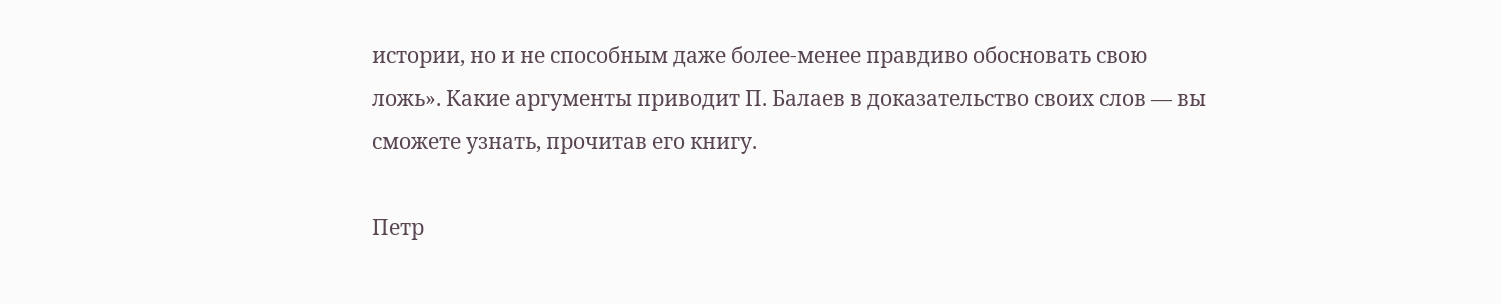истории, но и не способным даже более-менее правдиво обосновать свою ложь». Какие аргументы приводит П. Балаев в доказательство своих слов — вы сможете узнать, прочитав его книгу.

Петр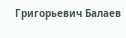Григорьевич Балаев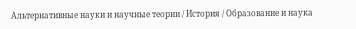Альтернативные науки и научные теории / История / Образование и наука